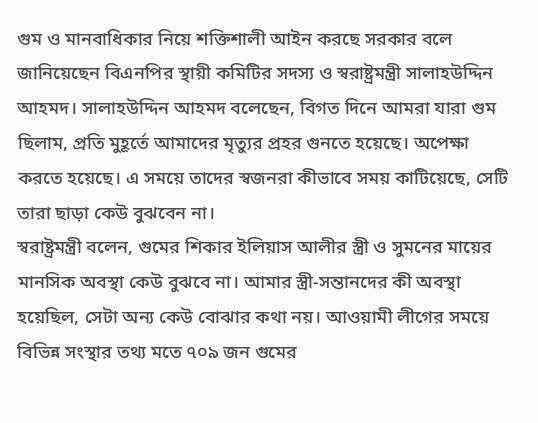গুম ও মানবাধিকার নিয়ে শক্তিশালী আইন করছে সরকার বলে জানিয়েছেন বিএনপির স্থায়ী কমিটির সদস্য ও স্বরাষ্ট্রমন্ত্রী সালাহউদ্দিন আহমদ। সালাহউদ্দিন আহমদ বলেছেন, বিগত দিনে আমরা যারা গুম ছিলাম, প্রতি মুহূর্তে আমাদের মৃত্যুর প্রহর গুনতে হয়েছে। অপেক্ষা করতে হয়েছে। এ সময়ে তাদের স্বজনরা কীভাবে সময় কাটিয়েছে, সেটি তারা ছাড়া কেউ বুঝবেন না।
স্বরাষ্ট্রমন্ত্রী বলেন, গুমের শিকার ইলিয়াস আলীর স্ত্রী ও সুমনের মায়ের মানসিক অবস্থা কেউ বুঝবে না। আমার স্ত্রী-সন্তানদের কী অবস্থা হয়েছিল, সেটা অন্য কেউ বোঝার কথা নয়। আওয়ামী লীগের সময়ে বিভিন্ন সংস্থার তথ্য মতে ৭০৯ জন গুমের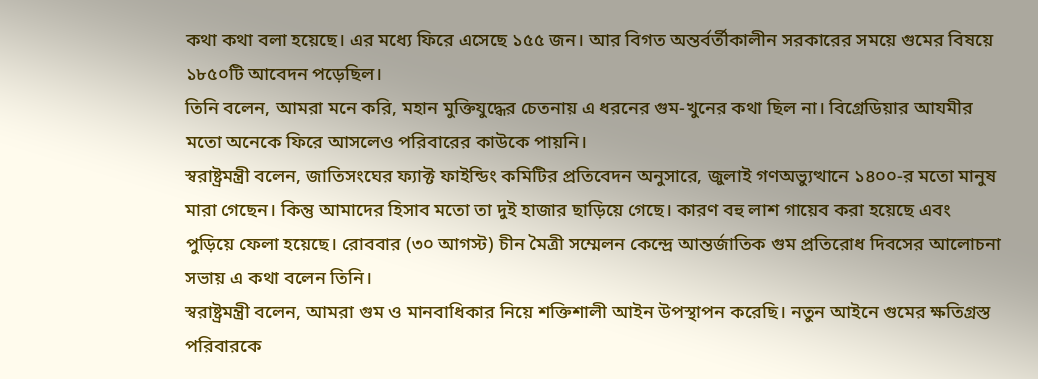কথা কথা বলা হয়েছে। এর মধ্যে ফিরে এসেছে ১৫৫ জন। আর বিগত অন্তর্বর্তীকালীন সরকারের সময়ে গুমের বিষয়ে ১৮৫০টি আবেদন পড়েছিল।
তিনি বলেন, আমরা মনে করি, মহান মুক্তিযুদ্ধের চেতনায় এ ধরনের গুম-খুনের কথা ছিল না। বিগ্রেডিয়ার আযমীর মতো অনেকে ফিরে আসলেও পরিবারের কাউকে পায়নি।
স্বরাষ্ট্রমন্ত্রী বলেন, জাতিসংঘের ফ্যাক্ট ফাইন্ডিং কমিটির প্রতিবেদন অনুসারে, জুলাই গণঅভ্যুত্থানে ১৪০০-র মতো মানুষ মারা গেছেন। কিন্তু আমাদের হিসাব মতো তা দুই হাজার ছাড়িয়ে গেছে। কারণ বহু লাশ গায়েব করা হয়েছে এবং পুড়িয়ে ফেলা হয়েছে। রোববার (৩০ আগস্ট) চীন মৈত্রী সম্মেলন কেন্দ্রে আন্তর্জাতিক গুম প্রতিরোধ দিবসের আলোচনা সভায় এ কথা বলেন তিনি।
স্বরাষ্ট্রমন্ত্রী বলেন, আমরা গুম ও মানবাধিকার নিয়ে শক্তিশালী আইন উপস্থাপন করেছি। নতুন আইনে গুমের ক্ষতিগ্রস্ত পরিবারকে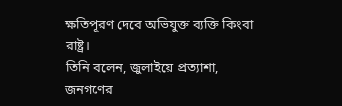ক্ষতিপূরণ দেবে অভিযুক্ত ব্যক্তি কিংবা রাষ্ট্র।
তিনি বলেন, জুলাইয়ে প্রত্যাশা, জনগণের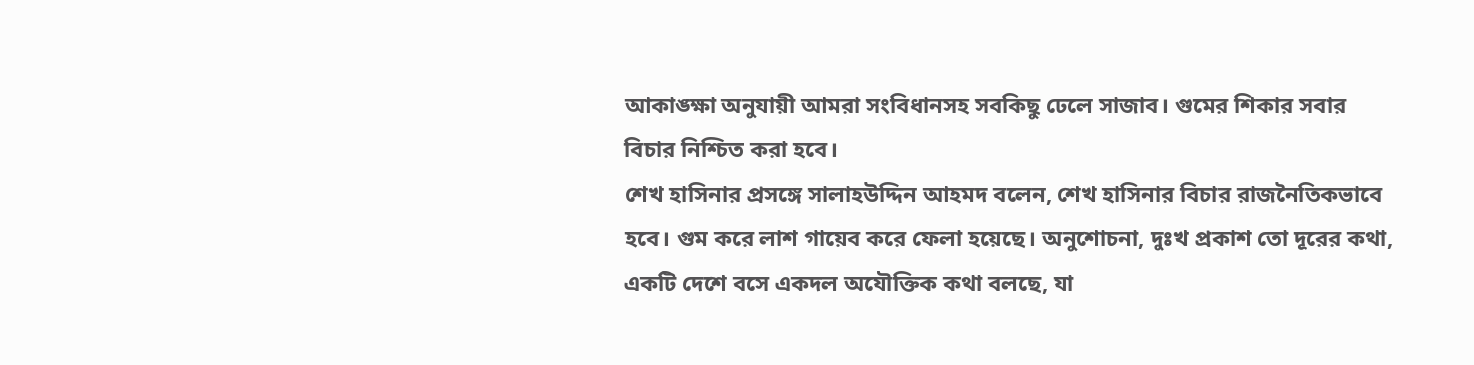আকাঙ্ক্ষা অনুযায়ী আমরা সংবিধানসহ সবকিছু ঢেলে সাজাব। গুমের শিকার সবার বিচার নিশ্চিত করা হবে।
শেখ হাসিনার প্রসঙ্গে সালাহউদ্দিন আহমদ বলেন, শেখ হাসিনার বিচার রাজনৈতিকভাবে হবে। গুম করে লাশ গায়েব করে ফেলা হয়েছে। অনুশোচনা, দুঃখ প্রকাশ তো দূরের কথা, একটি দেশে বসে একদল অযৌক্তিক কথা বলছে, যা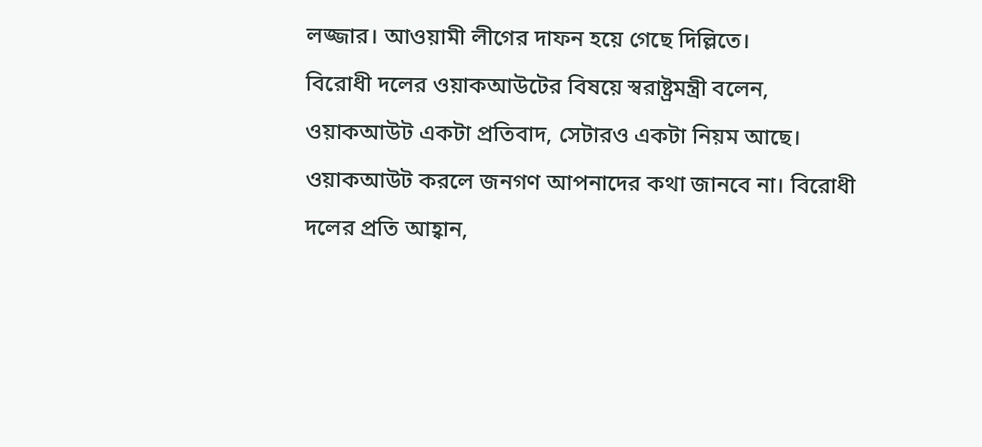লজ্জার। আওয়ামী লীগের দাফন হয়ে গেছে দিল্লিতে।
বিরোধী দলের ওয়াকআউটের বিষয়ে স্বরাষ্ট্রমন্ত্রী বলেন, ওয়াকআউট একটা প্রতিবাদ, সেটারও একটা নিয়ম আছে। ওয়াকআউট করলে জনগণ আপনাদের কথা জানবে না। বিরোধী দলের প্রতি আহ্বান,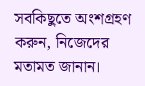সবকিছুতে অংশগ্রহণ করুন, নিজেদের মতামত জানান।